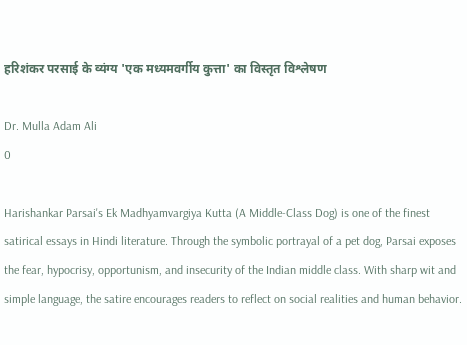हरिशंकर परसाई के व्यंग्य 'एक मध्यमवर्गीय कुत्ता' का विस्तृत विश्लेषण

Dr. Mulla Adam Ali
0

Harishankar Parsai's Ek Madhyamvargiya Kutta (A Middle-Class Dog) is one of the finest satirical essays in Hindi literature. Through the symbolic portrayal of a pet dog, Parsai exposes the fear, hypocrisy, opportunism, and insecurity of the Indian middle class. With sharp wit and simple language, the satire encourages readers to reflect on social realities and human behavior.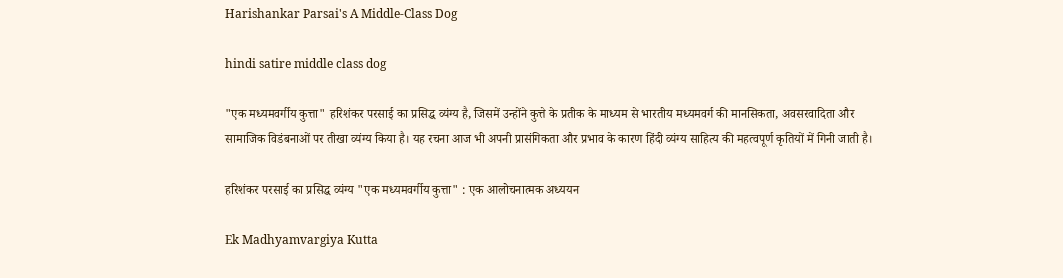Harishankar Parsai's A Middle-Class Dog

hindi satire middle class dog

"एक मध्यमवर्गीय कुत्ता" हरिशंकर परसाई का प्रसिद्ध व्यंग्य है, जिसमें उन्होंने कुत्ते के प्रतीक के माध्यम से भारतीय मध्यमवर्ग की मानसिकता, अवसरवादिता और सामाजिक विडंबनाओं पर तीखा व्यंग्य किया है। यह रचना आज भी अपनी प्रासंगिकता और प्रभाव के कारण हिंदी व्यंग्य साहित्य की महत्वपूर्ण कृतियों में गिनी जाती है।

हरिशंकर परसाई का प्रसिद्ध व्यंग्य "एक मध्यमवर्गीय कुत्ता" : एक आलोचनात्मक अध्ययन

Ek Madhyamvargiya Kutta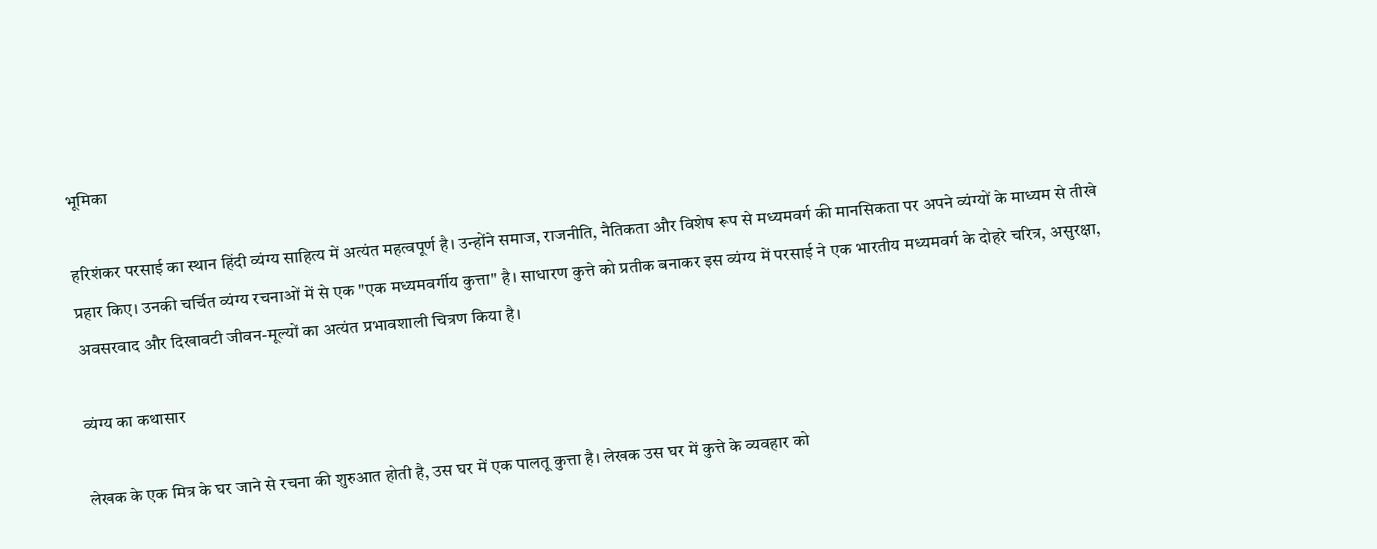भूमिका

हरिशंकर परसाई का स्थान हिंदी व्यंग्य साहित्य में अत्यंत महत्वपूर्ण है। उन्होंने समाज, राजनीति, नैतिकता और विशेष रूप से मध्यमवर्ग की मानसिकता पर अपने व्यंग्यों के माध्यम से तीखे प्रहार किए। उनकी चर्चित व्यंग्य रचनाओं में से एक "एक मध्यमवर्गीय कुत्ता" है। साधारण कुत्ते को प्रतीक बनाकर इस व्यंग्य में परसाई ने एक भारतीय मध्यमवर्ग के दोहरे चरित्र, असुरक्षा, अवसरवाद और दिखावटी जीवन-मूल्यों का अत्यंत प्रभावशाली चित्रण किया है।

व्यंग्य का कथासार

लेखक के एक मित्र के घर जाने से रचना की शुरुआत होती है, उस घर में एक पालतू कुत्ता है। लेखक उस घर में कुत्ते के व्यवहार को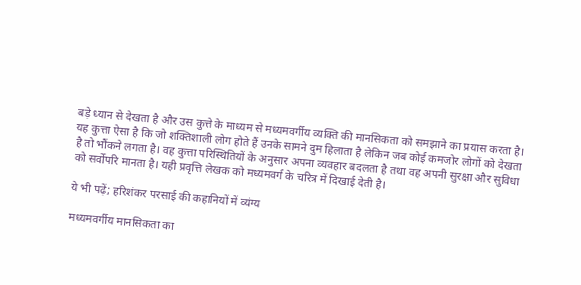बड़े ध्यान से देखता है और उस कुत्ते के माध्यम से मध्यमवर्गीय व्यक्ति की मानसिकता को समझाने का प्रयास करता है। यह कुत्ता ऐसा है कि जो शक्तिशाली लोग होते हैं उनके सामने दुम हिलाता है लेकिन जब कोई कमजोर लोगों को देखता है तो भौंकने लगता है। वह कुत्ता परिस्थितियों के अनुसार अपना व्यवहार बदलता है तथा वह अपनी सुरक्षा और सुविधा को सर्वोपरि मानता है। यही प्रवृत्ति लेखक को मध्यमवर्ग के चरित्र में दिखाई देती है।

ये भी पढ़ें; हरिशंकर परसाई की कहानियों में व्यंग्य

मध्यमवर्गीय मानसिकता का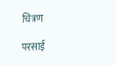चित्रण

परसाई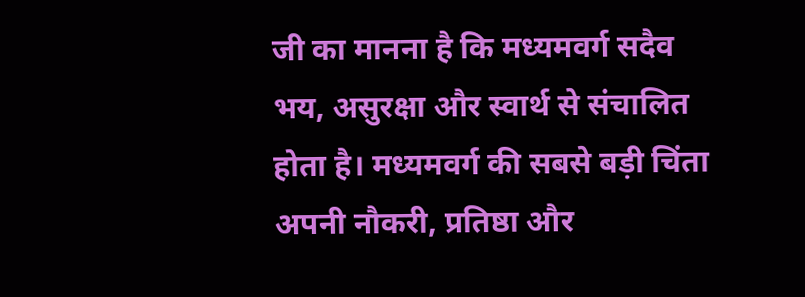जी का मानना है कि मध्यमवर्ग सदैव भय, असुरक्षा और स्वार्थ से संचालित होता है। मध्यमवर्ग की सबसे बड़ी चिंता अपनी नौकरी, प्रतिष्ठा और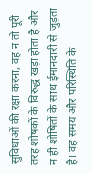सुविधाओं की रक्षा करना, वह न तो पूरी तरह शोषकों के विरुद्ध खड़ा होता है और न ही शोषितों के साथ ईमानदारी से जुड़ता है। वह समय और परिस्थिति के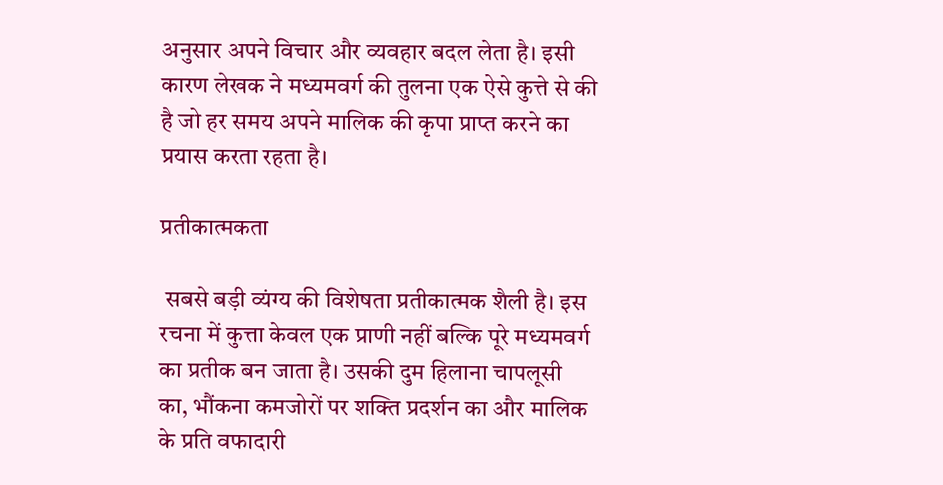अनुसार अपने विचार और व्यवहार बदल लेता है। इसी कारण लेखक ने मध्यमवर्ग की तुलना एक ऐसे कुत्ते से की है जो हर समय अपने मालिक की कृपा प्राप्त करने का प्रयास करता रहता है।

प्रतीकात्मकता

 सबसे बड़ी व्यंग्य की विशेषता प्रतीकात्मक शैली है। इस रचना में कुत्ता केवल एक प्राणी नहीं बल्कि पूरे मध्यमवर्ग का प्रतीक बन जाता है। उसकी दुम हिलाना चापलूसी का, भौंकना कमजोरों पर शक्ति प्रदर्शन का और मालिक के प्रति वफादारी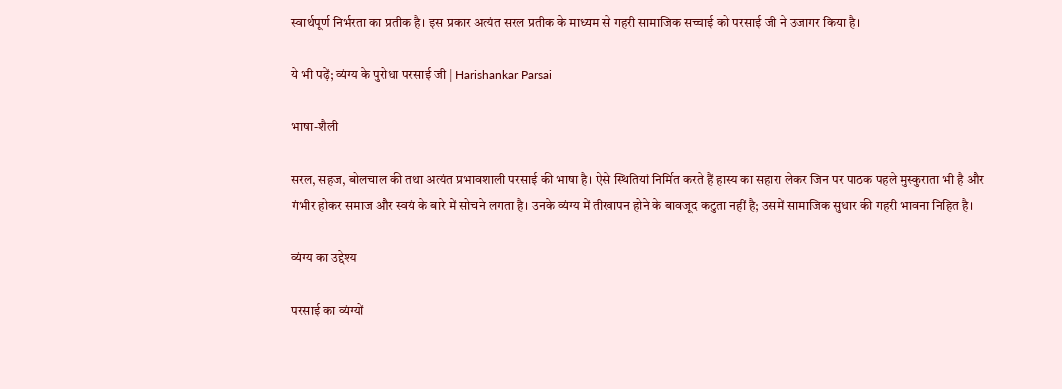स्वार्थपूर्ण निर्भरता का प्रतीक है। इस प्रकार अत्यंत सरल प्रतीक के माध्यम से गहरी सामाजिक सच्चाई को परसाई जी ने उजागर किया है।

ये भी पढ़ें; व्यंग्य के पुरोधा परसाई जी | Harishankar Parsai

भाषा-शैली

सरल, सहज, बोलचाल की तथा अत्यंत प्रभावशाली परसाई की भाषा है। ऐसे स्थितियां निर्मित करते हैं हास्य का सहारा लेकर जिन पर पाठक पहले मुस्कुराता भी है और गंभीर होकर समाज और स्वयं के बारे में सोचने लगता है। उनके व्यंग्य में तीखापन होने के बावजूद कटुता नहीं है; उसमें सामाजिक सुधार की गहरी भावना निहित है।

व्यंग्य का उद्देश्य

परसाई का व्यंग्यों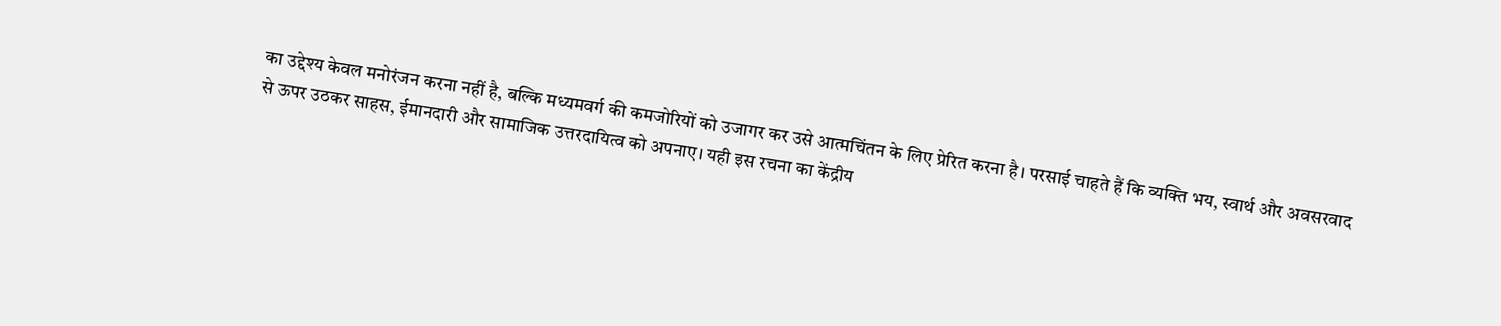का उद्देश्य केवल मनोरंजन करना नहीं है, बल्कि मध्यमवर्ग की कमजोरियों को उजागर कर उसे आत्मचिंतन के लिए प्रेरित करना है। परसाई चाहते हैं कि व्यक्ति भय, स्वार्थ और अवसरवाद से ऊपर उठकर साहस, ईमानदारी और सामाजिक उत्तरदायित्व को अपनाए। यही इस रचना का केंद्रीय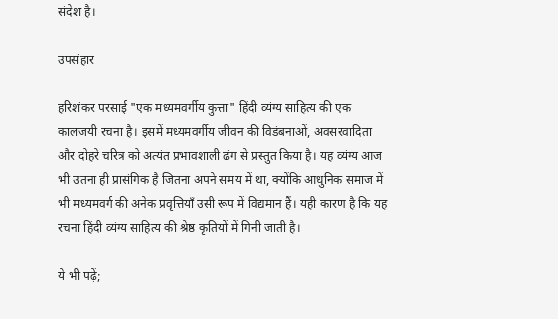संदेश है।

उपसंहार

हरिशंकर परसाई "एक मध्यमवर्गीय कुत्ता" हिंदी व्यंग्य साहित्य की एक कालजयी रचना है। इसमें मध्यमवर्गीय जीवन की विडंबनाओं, अवसरवादिता और दोहरे चरित्र को अत्यंत प्रभावशाली ढंग से प्रस्तुत किया है। यह व्यंग्य आज भी उतना ही प्रासंगिक है जितना अपने समय में था, क्योंकि आधुनिक समाज में भी मध्यमवर्ग की अनेक प्रवृत्तियाँ उसी रूप में विद्यमान हैं। यही कारण है कि यह रचना हिंदी व्यंग्य साहित्य की श्रेष्ठ कृतियों में गिनी जाती है।

ये भी पढ़ें;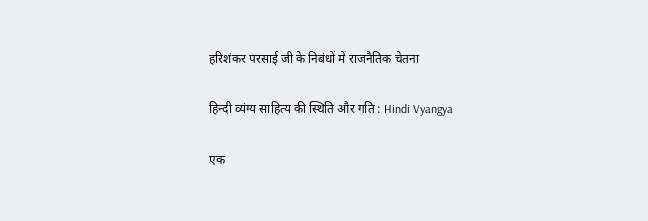हरिशंकर परसाई जी के निबंधों में राजनैतिक चेतना

हिन्दी व्यंग्य साहित्य की स्थिति और गति : Hindi Vyangya

एक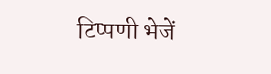टिप्पणी भेजें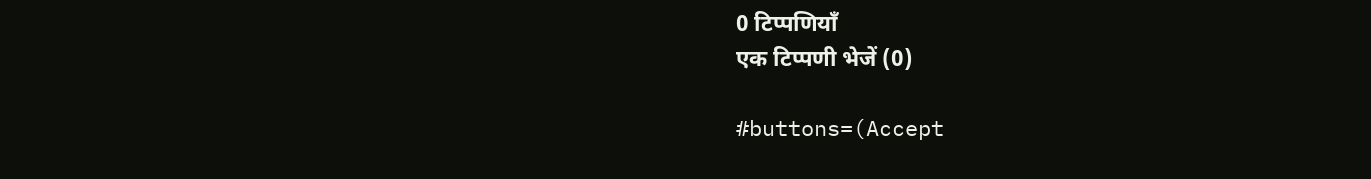0 टिप्पणियाँ
एक टिप्पणी भेजें (0)

#buttons=(Accept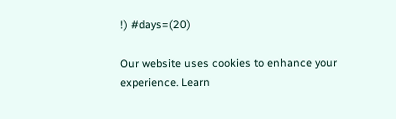!) #days=(20)

Our website uses cookies to enhance your experience. Learn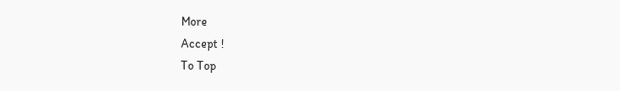More
Accept !
To Top